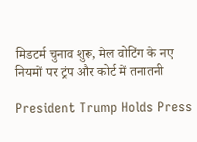मिडटर्म चुनाव शुरू, मेल वोटिंग के नए नियमों पर ट्रंप और कोर्ट में तनातनी

President Trump Holds Press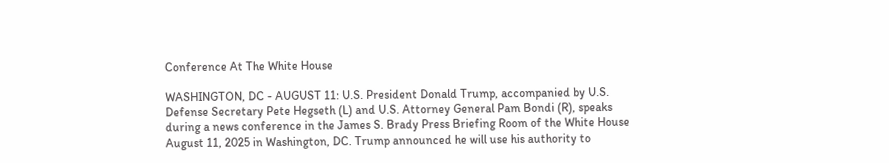Conference At The White House

WASHINGTON, DC - AUGUST 11: U.S. President Donald Trump, accompanied by U.S. Defense Secretary Pete Hegseth (L) and U.S. Attorney General Pam Bondi (R), speaks during a news conference in the James S. Brady Press Briefing Room of the White House August 11, 2025 in Washington, DC. Trump announced he will use his authority to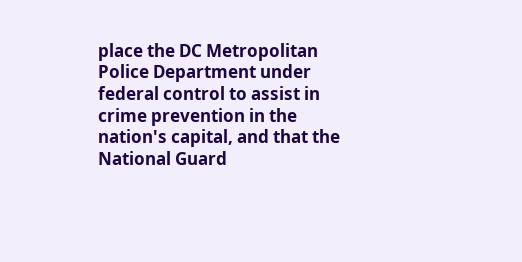place the DC Metropolitan Police Department under federal control to assist in crime prevention in the nation's capital, and that the National Guard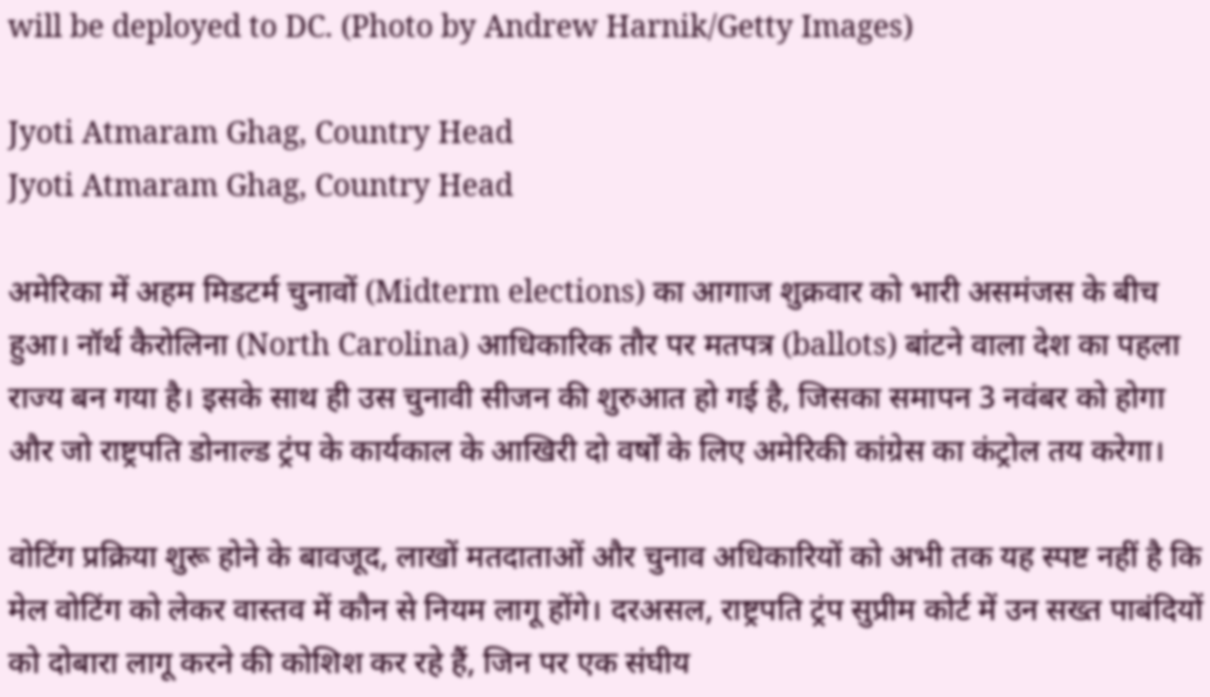will be deployed to DC. (Photo by Andrew Harnik/Getty Images)

Jyoti Atmaram Ghag, Country Head
Jyoti Atmaram Ghag, Country Head

अमेरिका में अहम मिडटर्म चुनावों (Midterm elections) का आगाज शुक्रवार को भारी असमंजस के बीच हुआ। नॉर्थ कैरोलिना (North Carolina) आधिकारिक तौर पर मतपत्र (ballots) बांटने वाला देश का पहला राज्य बन गया है। इसके साथ ही उस चुनावी सीजन की शुरुआत हो गई है, जिसका समापन 3 नवंबर को होगा और जो राष्ट्रपति डोनाल्ड ट्रंप के कार्यकाल के आखिरी दो वर्षों के लिए अमेरिकी कांग्रेस का कंट्रोल तय करेगा।

वोटिंग प्रक्रिया शुरू होने के बावजूद, लाखों मतदाताओं और चुनाव अधिकारियों को अभी तक यह स्पष्ट नहीं है कि मेल वोटिंग को लेकर वास्तव में कौन से नियम लागू होंगे। दरअसल, राष्ट्रपति ट्रंप सुप्रीम कोर्ट में उन सख्त पाबंदियों को दोबारा लागू करने की कोशिश कर रहे हैं, जिन पर एक संघीय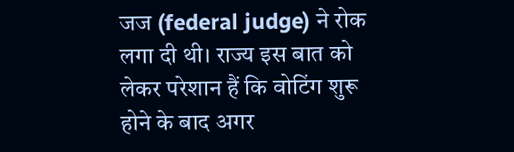जज (federal judge) ने रोक लगा दी थी। राज्य इस बात को लेकर परेशान हैं कि वोटिंग शुरू होने के बाद अगर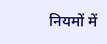नियमों में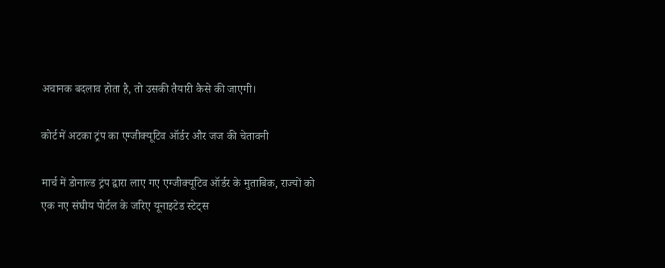अचानक बदलाव होता है, तो उसकी तैयारी कैसे की जाएगी।

कोर्ट में अटका ट्रंप का एग्जीक्यूटिव ऑर्डर और जज की चेतावनी

मार्च में डोनाल्ड ट्रंप द्वारा लाए गए एग्जीक्यूटिव ऑर्डर के मुताबिक, राज्यों को एक नए संघीय पोर्टल के जरिए यूनाइटेड स्टेट्स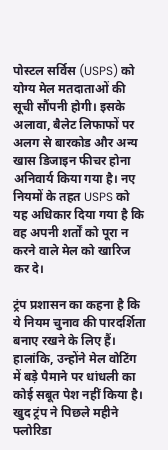पोस्टल सर्विस (USPS) को योग्य मेल मतदाताओं की सूची सौंपनी होगी। इसके अलावा, बैलेट लिफाफों पर अलग से बारकोड और अन्य खास डिजाइन फीचर होना अनिवार्य किया गया है। नए नियमों के तहत USPS को यह अधिकार दिया गया है कि वह अपनी शर्तों को पूरा न करने वाले मेल को खारिज कर दे।

ट्रंप प्रशासन का कहना है कि ये नियम चुनाव की पारदर्शिता बनाए रखने के लिए हैं। हालांकि, उन्होंने मेल वोटिंग में बड़े पैमाने पर धांधली का कोई सबूत पेश नहीं किया है। खुद ट्रंप ने पिछले महीने फ्लोरिडा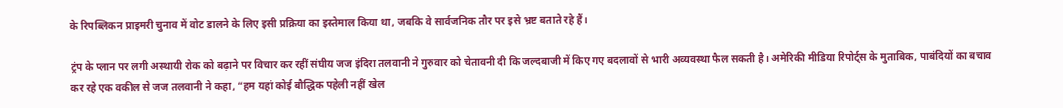के रिपब्लिकन प्राइमरी चुनाव में वोट डालने के लिए इसी प्रक्रिया का इस्तेमाल किया था, जबकि वे सार्वजनिक तौर पर इसे भ्रष्ट बताते रहे हैं।

ट्रंप के प्लान पर लगी अस्थायी रोक को बढ़ाने पर विचार कर रहीं संघीय जज इंदिरा तलवानी ने गुरुवार को चेतावनी दी कि जल्दबाजी में किए गए बदलावों से भारी अव्यवस्था फैल सकती है। अमेरिकी मीडिया रिपोर्ट्स के मुताबिक, पाबंदियों का बचाव कर रहे एक वकील से जज तलवानी ने कहा, “हम यहां कोई बौद्धिक पहेली नहीं खेल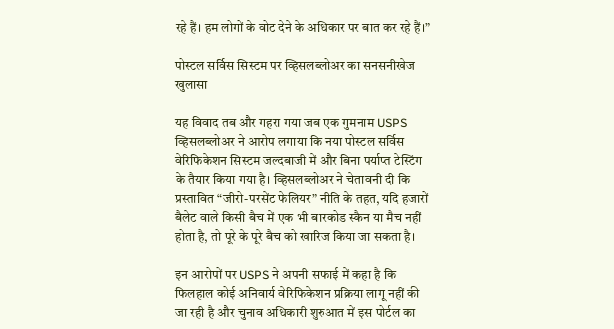रहे हैं। हम लोगों के वोट देने के अधिकार पर बात कर रहे हैं।”

पोस्टल सर्विस सिस्टम पर व्हिसलब्लोअर का सनसनीखेज खुलासा

यह विवाद तब और गहरा गया जब एक गुमनाम USPS व्हिसलब्लोअर ने आरोप लगाया कि नया पोस्टल सर्विस वेरिफिकेशन सिस्टम जल्दबाजी में और बिना पर्याप्त टेस्टिंग के तैयार किया गया है। व्हिसलब्लोअर ने चेतावनी दी कि प्रस्तावित “जीरो-परसेंट फेलियर” नीति के तहत, यदि हजारों बैलेट वाले किसी बैच में एक भी बारकोड स्कैन या मैच नहीं होता है, तो पूरे के पूरे बैच को खारिज किया जा सकता है।

इन आरोपों पर USPS ने अपनी सफाई में कहा है कि फिलहाल कोई अनिवार्य वेरिफिकेशन प्रक्रिया लागू नहीं की जा रही है और चुनाव अधिकारी शुरुआत में इस पोर्टल का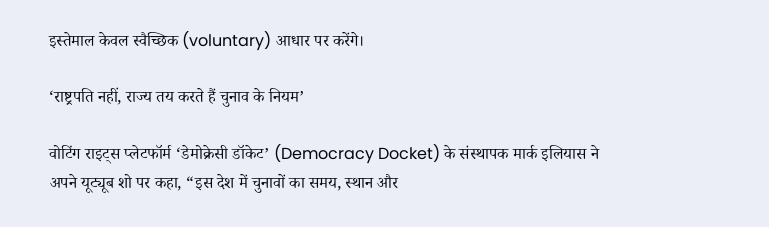इस्तेमाल केवल स्वैच्छिक (voluntary) आधार पर करेंगे।

‘राष्ट्रपति नहीं, राज्य तय करते हैं चुनाव के नियम’

वोटिंग राइट्स प्लेटफॉर्म ‘डेमोक्रेसी डॉकेट’ (Democracy Docket) के संस्थापक मार्क इलियास ने अपने यूट्यूब शो पर कहा, “इस देश में चुनावों का समय, स्थान और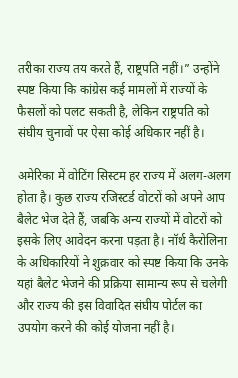तरीका राज्य तय करते हैं, राष्ट्रपति नहीं।” उन्होंने स्पष्ट किया कि कांग्रेस कई मामलों में राज्यों के फैसलों को पलट सकती है, लेकिन राष्ट्रपति को संघीय चुनावों पर ऐसा कोई अधिकार नहीं है।

अमेरिका में वोटिंग सिस्टम हर राज्य में अलग-अलग होता है। कुछ राज्य रजिस्टर्ड वोटरों को अपने आप बैलेट भेज देते हैं, जबकि अन्य राज्यों में वोटरों को इसके लिए आवेदन करना पड़ता है। नॉर्थ कैरोलिना के अधिकारियों ने शुक्रवार को स्पष्ट किया कि उनके यहां बैलेट भेजने की प्रक्रिया सामान्य रूप से चलेगी और राज्य की इस विवादित संघीय पोर्टल का उपयोग करने की कोई योजना नहीं है।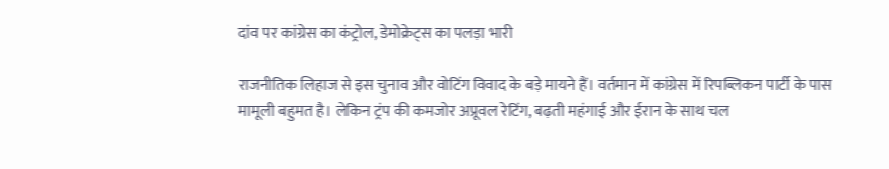दांव पर कांग्रेस का कंट्रोल, डेमोक्रेट्स का पलड़ा भारी

राजनीतिक लिहाज से इस चुनाव और वोटिंग विवाद के बड़े मायने हैं। वर्तमान में कांग्रेस में रिपब्लिकन पार्टी के पास मामूली बहुमत है। लेकिन ट्रंप की कमजोर अप्रूवल रेटिंग, बढ़ती महंगाई और ईरान के साथ चल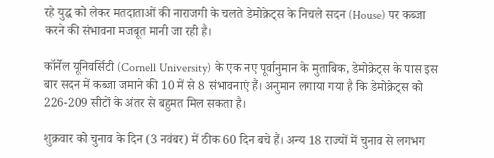रहे युद्ध को लेकर मतदाताओं की नाराजगी के चलते डेमोक्रेट्स के निचले सदन (House) पर कब्जा करने की संभावना मजबूत मानी जा रही है।

कॉर्नेल यूनिवर्सिटी (Cornell University) के एक नए पूर्वानुमान के मुताबिक, डेमोक्रेट्स के पास इस बार सदन में कब्जा जमाने की 10 में से 8 संभावनाएं हैं। अनुमान लगाया गया है कि डेमोक्रेट्स को 226-209 सीटों के अंतर से बहुमत मिल सकता है।

शुक्रवार को चुनाव के दिन (3 नवंबर) में ठीक 60 दिन बचे हैं। अन्य 18 राज्यों में चुनाव से लगभग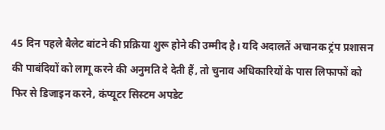45 दिन पहले बैलेट बांटने की प्रक्रिया शुरू होने की उम्मीद है। यदि अदालतें अचानक ट्रंप प्रशासन की पाबंदियों को लागू करने की अनुमति दे देती हैं, तो चुनाव अधिकारियों के पास लिफाफों को फिर से डिजाइन करने, कंप्यूटर सिस्टम अपडेट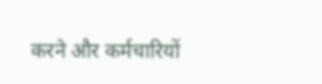करने और कर्मचारियों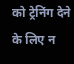को ट्रेनिंग देने के लिए न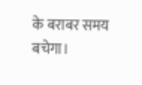के बराबर समय बचेगा।